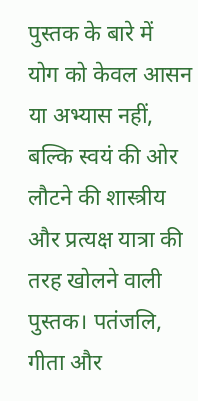पुस्तक के बारे में
योग को केवल आसन या अभ्यास नहीं, बल्कि स्वयं की ओर लौटने की शास्त्रीय और प्रत्यक्ष यात्रा की तरह खोलने वाली पुस्तक। पतंजलि, गीता और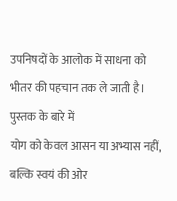उपनिषदों के आलोक में साधना को भीतर की पहचान तक ले जाती है।
पुस्तक के बारे में
योग को केवल आसन या अभ्यास नहीं, बल्कि स्वयं की ओर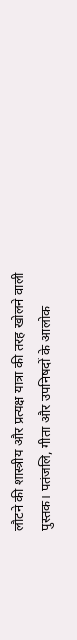लौटने की शास्त्रीय और प्रत्यक्ष यात्रा की तरह खोलने वाली पुस्तक। पतंजलि, गीता और उपनिषदों के आलोक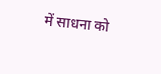में साधना को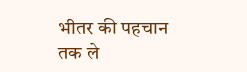भीतर की पहचान तक ले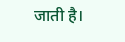जाती है।